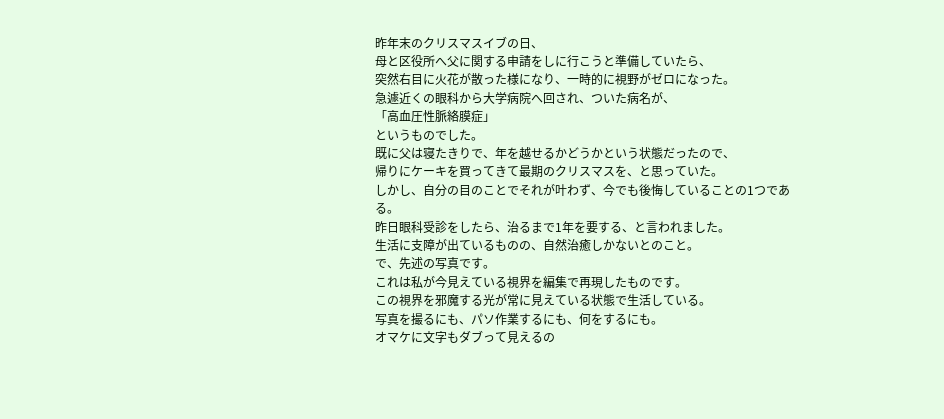昨年末のクリスマスイブの日、
母と区役所へ父に関する申請をしに行こうと準備していたら、
突然右目に火花が散った様になり、一時的に視野がゼロになった。
急遽近くの眼科から大学病院へ回され、ついた病名が、
「高血圧性脈絡膜症」
というものでした。
既に父は寝たきりで、年を越せるかどうかという状態だったので、
帰りにケーキを買ってきて最期のクリスマスを、と思っていた。
しかし、自分の目のことでそれが叶わず、今でも後悔していることの1つである。
昨日眼科受診をしたら、治るまで1年を要する、と言われました。
生活に支障が出ているものの、自然治癒しかないとのこと。
で、先述の写真です。
これは私が今見えている視界を編集で再現したものです。
この視界を邪魔する光が常に見えている状態で生活している。
写真を撮るにも、パソ作業するにも、何をするにも。
オマケに文字もダブって見えるの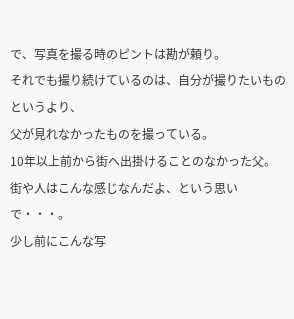で、写真を撮る時のピントは勘が頼り。
それでも撮り続けているのは、自分が撮りたいものというより、
父が見れなかったものを撮っている。
10年以上前から街へ出掛けることのなかった父。
街や人はこんな感じなんだよ、という思いで・・・。
少し前にこんな写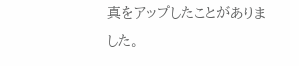真をアップしたことがありました。